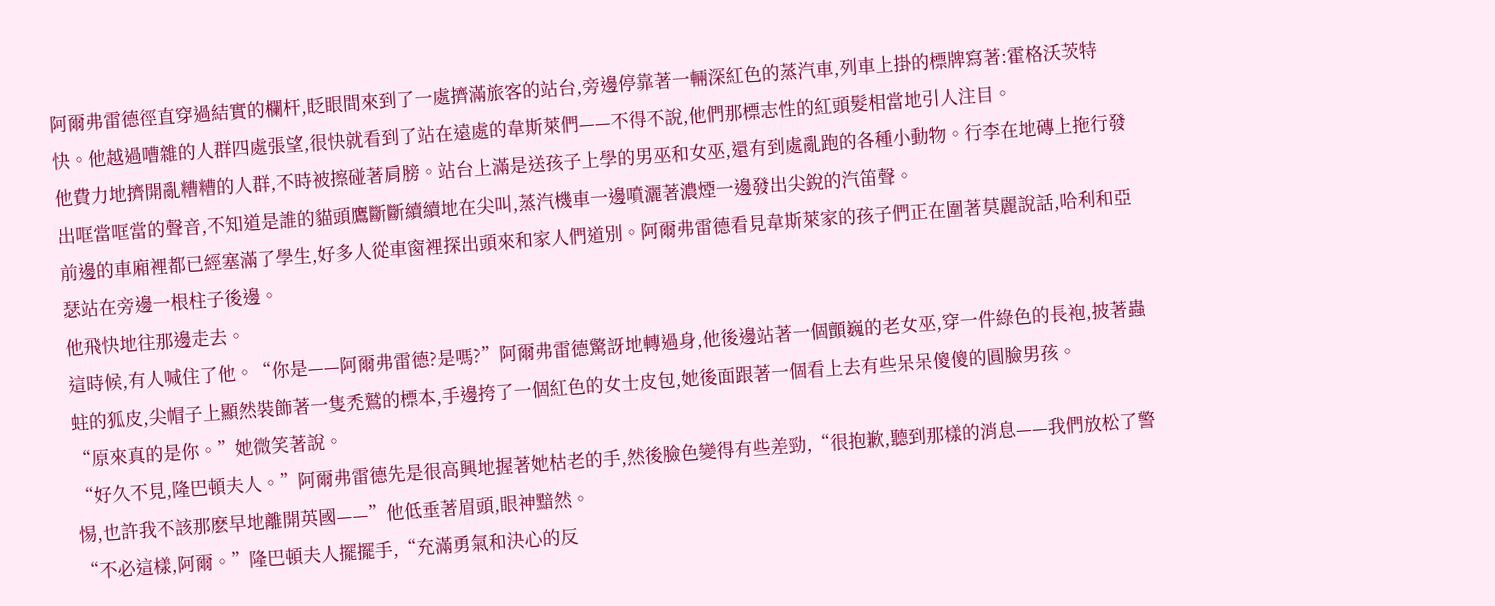阿爾弗雷德徑直穿過結實的欄杆,眨眼間來到了一處擠滿旅客的站台,旁邊停靠著一輛深紅色的蒸汽車,列車上掛的標牌寫著:霍格沃茨特快。他越過嘈雜的人群四處張望,很快就看到了站在遠處的韋斯萊們——不得不說,他們那標志性的紅頭髮相當地引人注目。
他費力地擠開亂糟糟的人群,不時被擦碰著肩膀。站台上滿是送孩子上學的男巫和女巫,還有到處亂跑的各種小動物。行李在地磚上拖行發出哐當哐當的聲音,不知道是誰的貓頭鷹斷斷續續地在尖叫,蒸汽機車一邊噴灑著濃煙一邊發出尖銳的汽笛聲。
前邊的車廂裡都已經塞滿了學生,好多人從車窗裡探出頭來和家人們道別。阿爾弗雷德看見韋斯萊家的孩子們正在圍著莫麗說話,哈利和亞瑟站在旁邊一根柱子後邊。
他飛快地往那邊走去。
這時候,有人喊住了他。“你是——阿爾弗雷德?是嗎?”阿爾弗雷德驚訝地轉過身,他後邊站著一個顫巍的老女巫,穿一件綠色的長袍,披著蟲蛀的狐皮,尖帽子上顯然裝飾著一隻禿鷲的標本,手邊挎了一個紅色的女士皮包,她後面跟著一個看上去有些呆呆傻傻的圓臉男孩。
“原來真的是你。”她微笑著說。
“好久不見,隆巴頓夫人。”阿爾弗雷德先是很高興地握著她枯老的手,然後臉色變得有些差勁,“很抱歉,聽到那樣的消息——我們放松了警惕,也許我不該那麽早地離開英國——”他低垂著眉頭,眼神黯然。
“不必這樣,阿爾。”隆巴頓夫人擺擺手,“充滿勇氣和決心的反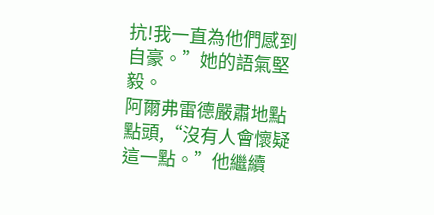抗!我一直為他們感到自豪。”她的語氣堅毅。
阿爾弗雷德嚴肅地點點頭,“沒有人會懷疑這一點。”他繼續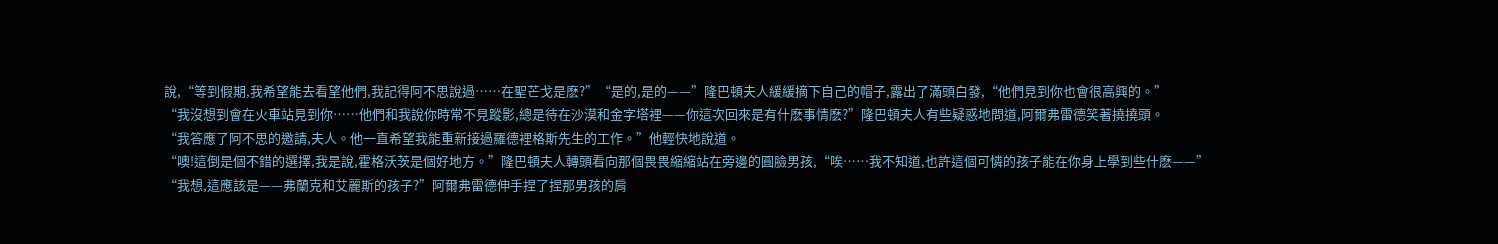說,“等到假期,我希望能去看望他們,我記得阿不思說過……在聖芒戈是麽?”“是的,是的——”隆巴頓夫人緩緩摘下自己的帽子,露出了滿頭白發,“他們見到你也會很高興的。”
“我沒想到會在火車站見到你……他們和我說你時常不見蹤影,總是待在沙漠和金字塔裡——你這次回來是有什麽事情麽?”隆巴頓夫人有些疑惑地問道,阿爾弗雷德笑著撓撓頭。
“我答應了阿不思的邀請,夫人。他一直希望我能重新接過羅德裡格斯先生的工作。”他輕快地說道。
“噢!這倒是個不錯的選擇,我是說,霍格沃茨是個好地方。”隆巴頓夫人轉頭看向那個畏畏縮縮站在旁邊的圓臉男孩,“唉……我不知道,也許這個可憐的孩子能在你身上學到些什麽——”
“我想,這應該是——弗蘭克和艾麗斯的孩子?”阿爾弗雷德伸手捏了捏那男孩的肩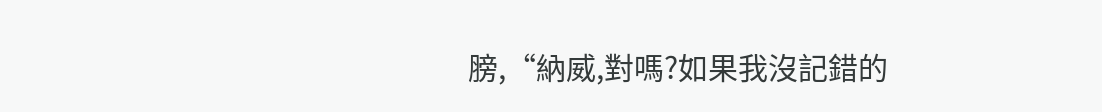膀,“納威,對嗎?如果我沒記錯的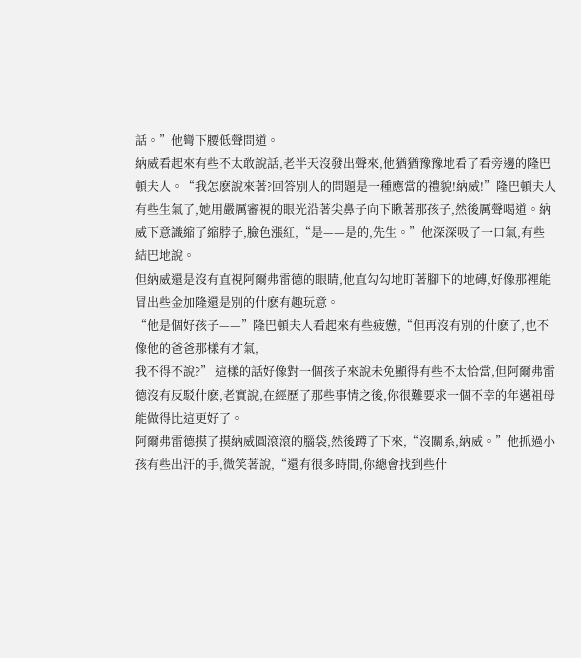話。”他彎下腰低聲問道。
納威看起來有些不太敢說話,老半天沒發出聲來,他猶猶豫豫地看了看旁邊的隆巴頓夫人。“我怎麽說來著?回答別人的問題是一種應當的禮貌!納威!”隆巴頓夫人有些生氣了,她用嚴厲審視的眼光沿著尖鼻子向下瞅著那孩子,然後厲聲喝道。納威下意識縮了縮脖子,臉色漲紅,“是——是的,先生。”他深深吸了一口氣,有些結巴地說。
但納威還是沒有直視阿爾弗雷德的眼睛,他直勾勾地盯著腳下的地磚,好像那裡能冒出些金加隆還是別的什麽有趣玩意。
“他是個好孩子——”隆巴頓夫人看起來有些疲憊,“但再沒有別的什麽了,也不像他的爸爸那樣有才氣,
我不得不說?” 這樣的話好像對一個孩子來說未免顯得有些不太恰當,但阿爾弗雷德沒有反駁什麽,老實說,在經歷了那些事情之後,你很難要求一個不幸的年邁祖母能做得比這更好了。
阿爾弗雷德摸了摸納威圓滾滾的腦袋,然後蹲了下來,“沒關系,納威。”他抓過小孩有些出汗的手,微笑著說,“還有很多時間,你總會找到些什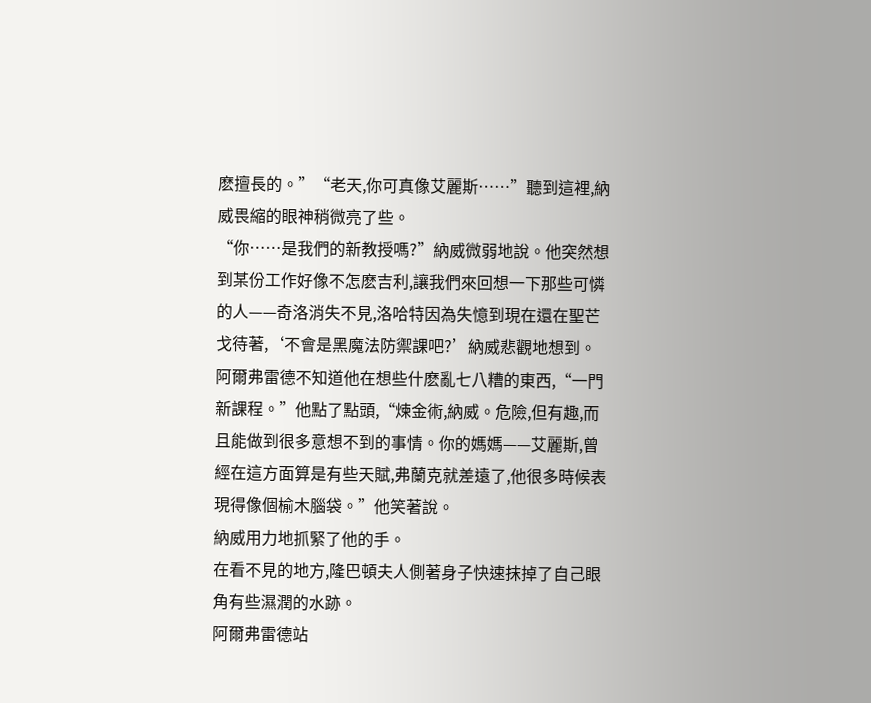麽擅長的。”“老天,你可真像艾麗斯……”聽到這裡,納威畏縮的眼神稍微亮了些。
“你……是我們的新教授嗎?”納威微弱地說。他突然想到某份工作好像不怎麽吉利,讓我們來回想一下那些可憐的人——奇洛消失不見,洛哈特因為失憶到現在還在聖芒戈待著,‘不會是黑魔法防禦課吧?’納威悲觀地想到。
阿爾弗雷德不知道他在想些什麽亂七八糟的東西,“一門新課程。”他點了點頭,“煉金術,納威。危險,但有趣,而且能做到很多意想不到的事情。你的媽媽——艾麗斯,曾經在這方面算是有些天賦,弗蘭克就差遠了,他很多時候表現得像個榆木腦袋。”他笑著說。
納威用力地抓緊了他的手。
在看不見的地方,隆巴頓夫人側著身子快速抹掉了自己眼角有些濕潤的水跡。
阿爾弗雷德站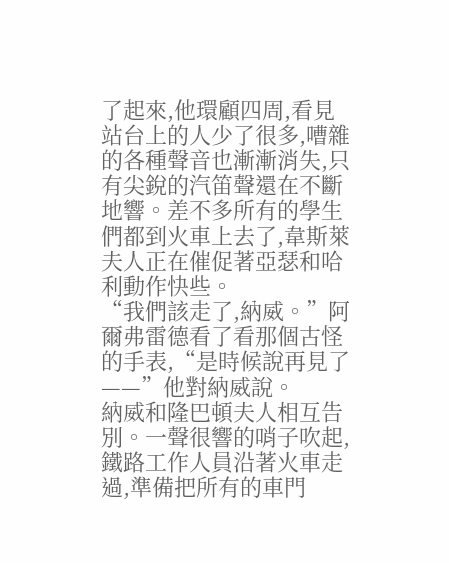了起來,他環顧四周,看見站台上的人少了很多,嘈雜的各種聲音也漸漸消失,只有尖銳的汽笛聲還在不斷地響。差不多所有的學生們都到火車上去了,韋斯萊夫人正在催促著亞瑟和哈利動作快些。
“我們該走了,納威。”阿爾弗雷德看了看那個古怪的手表,“是時候說再見了——”他對納威說。
納威和隆巴頓夫人相互告別。一聲很響的哨子吹起,鐵路工作人員沿著火車走過,準備把所有的車門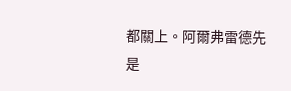都關上。阿爾弗雷德先是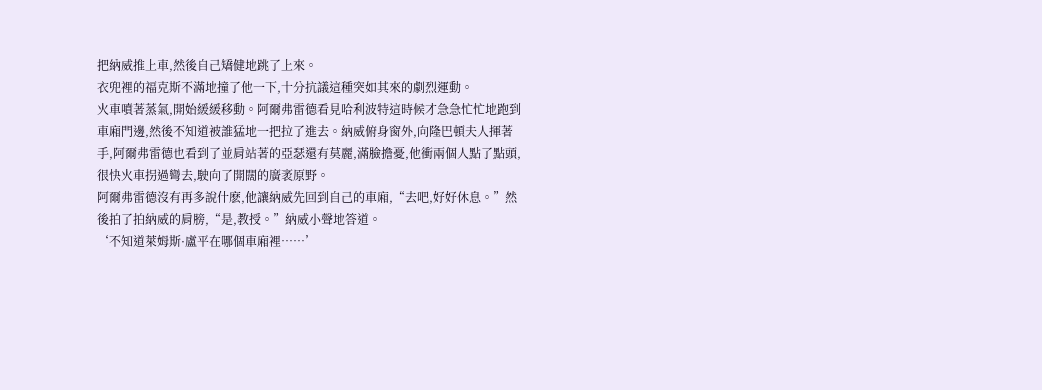把納威推上車,然後自己矯健地跳了上來。
衣兜裡的福克斯不滿地撞了他一下,十分抗議這種突如其來的劇烈運動。
火車噴著蒸氣,開始緩緩移動。阿爾弗雷德看見哈利波特這時候才急急忙忙地跑到車廂門邊,然後不知道被誰猛地一把拉了進去。納威俯身窗外,向隆巴頓夫人揮著手,阿爾弗雷德也看到了並肩站著的亞瑟還有莫麗,滿臉擔憂,他衝兩個人點了點頭,很快火車拐過彎去,駛向了開闊的廣袤原野。
阿爾弗雷德沒有再多說什麽,他讓納威先回到自己的車廂,“去吧,好好休息。”然後拍了拍納威的肩膀,“是,教授。”納威小聲地答道。
‘不知道萊姆斯·盧平在哪個車廂裡……’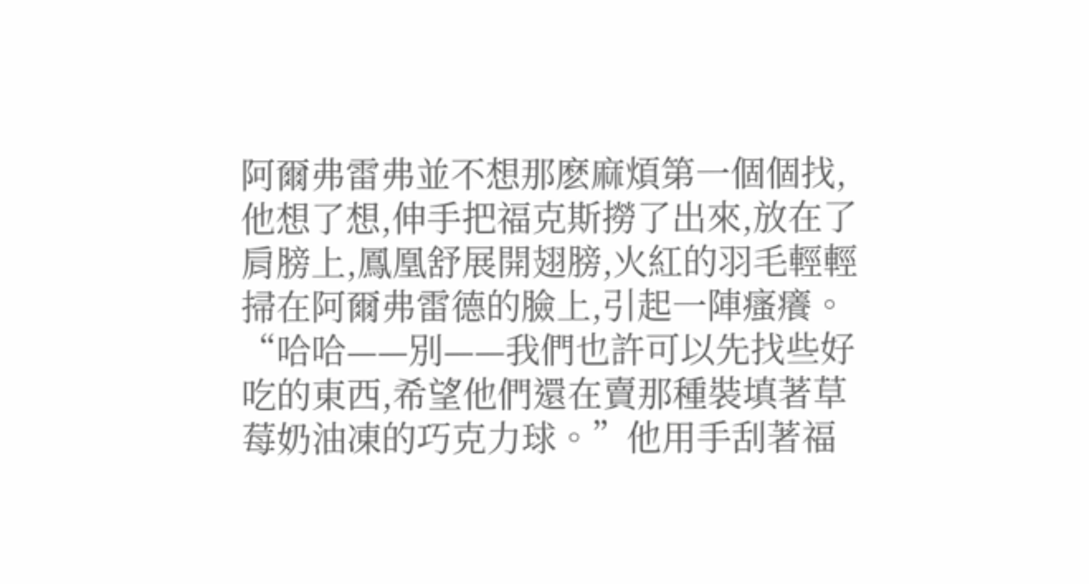阿爾弗雷弗並不想那麽麻煩第一個個找,他想了想,伸手把福克斯撈了出來,放在了肩膀上,鳳凰舒展開翅膀,火紅的羽毛輕輕掃在阿爾弗雷德的臉上,引起一陣瘙癢。“哈哈——別——我們也許可以先找些好吃的東西,希望他們還在賣那種裝填著草莓奶油凍的巧克力球。”他用手刮著福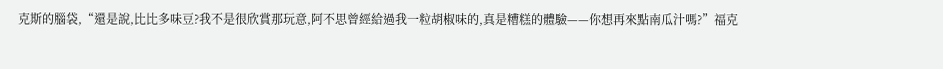克斯的腦袋,“還是說,比比多味豆?我不是很欣賞那玩意,阿不思曾經給過我一粒胡椒味的,真是糟糕的體驗——你想再來點南瓜汁嗎?”福克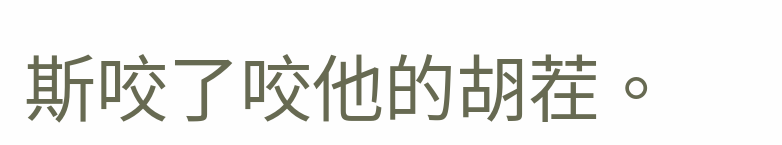斯咬了咬他的胡茬。